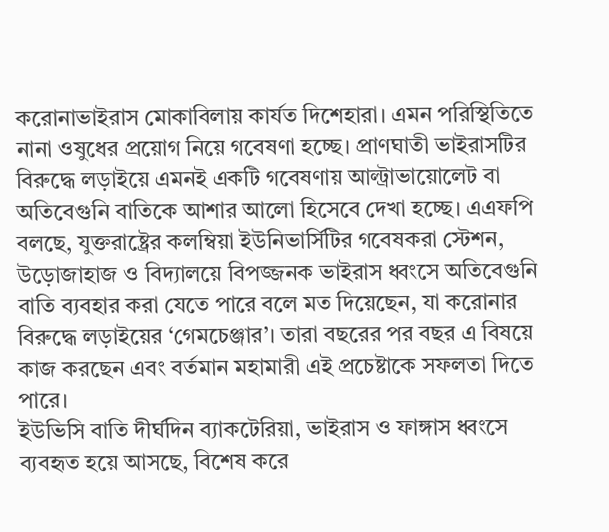করোনাভাইরাস মোকাবিলায় কার্যত দিশেহারা। এমন পরিস্থিতিতে নানা ওষুধের প্রয়োগ নিয়ে গবেষণা হচ্ছে। প্রাণঘাতী ভাইরাসটির বিরুদ্ধে লড়াইয়ে এমনই একটি গবেষণায় আল্ট্রাভায়োলেট বা অতিবেগুনি বাতিকে আশার আলো হিসেবে দেখা হচ্ছে। এএফপি বলছে, যুক্তরাষ্ট্রের কলম্বিয়া ইউনিভার্সিটির গবেষকরা স্টেশন, উড়োজাহাজ ও বিদ্যালয়ে বিপজ্জনক ভাইরাস ধ্বংসে অতিবেগুনি বাতি ব্যবহার করা যেতে পারে বলে মত দিয়েছেন, যা করোনার বিরুদ্ধে লড়াইয়ের ‘গেমচেঞ্জার’। তারা বছরের পর বছর এ বিষয়ে কাজ করছেন এবং বর্তমান মহামারী এই প্রচেষ্টাকে সফলতা দিতে পারে।
ইউভিসি বাতি দীর্ঘদিন ব্যাকটেরিয়া, ভাইরাস ও ফাঙ্গাস ধ্বংসে ব্যবহৃত হয়ে আসছে, বিশেষ করে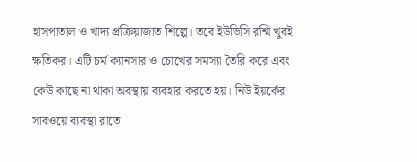হাসপাতাল ও খাদ্য প্রক্রিয়াজাত শিল্পে। তবে ইউভিসি রশ্মি খুবই ক্ষতিকর। এটি চর্ম ক্যানসার ও চোখের সমস্যা তৈরি করে এবং কেউ কাছে না থাকা অবস্থায় ব্যবহার করতে হয়। নিউ ইয়র্কের সাবওয়ে ব্যবস্থা রাতে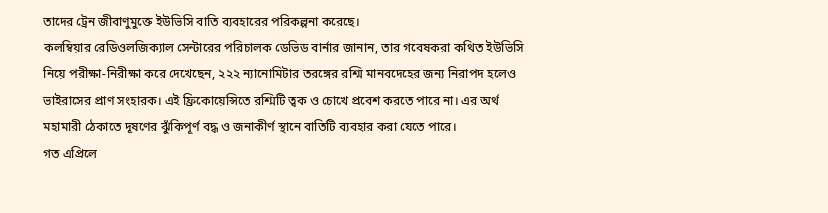তাদের ট্রেন জীবাণুমুক্তে ইউভিসি বাতি ব্যবহারের পরিকল্পনা করেছে।
কলম্বিয়ার রেডিওলজিক্যাল সেন্টারের পরিচালক ডেভিড বার্নার জানান, তার গবেষকরা কথিত ইউভিসি নিয়ে পরীক্ষা-নিরীক্ষা করে দেখেছেন, ২২২ ন্যানোমিটার তরঙ্গের রশ্মি মানবদেহের জন্য নিরাপদ হলেও ভাইরাসের প্রাণ সংহারক। এই ফ্রিকোয়েন্সিতে রশ্মিটি ত্বক ও চোখে প্রবেশ করতে পারে না। এর অর্থ মহামারী ঠেকাতে দূষণের ঝুঁকিপূর্ণ বদ্ধ ও জনাকীর্ণ স্থানে বাতিটি ব্যবহার করা যেতে পারে।
গত এপ্রিলে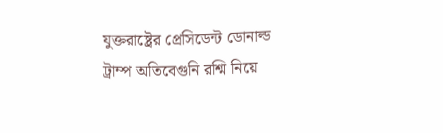যুক্তরাষ্ট্রের প্রেসিডেন্ট ডোনাল্ড ট্রাম্প অতিবেগুনি রশ্মি নিয়ে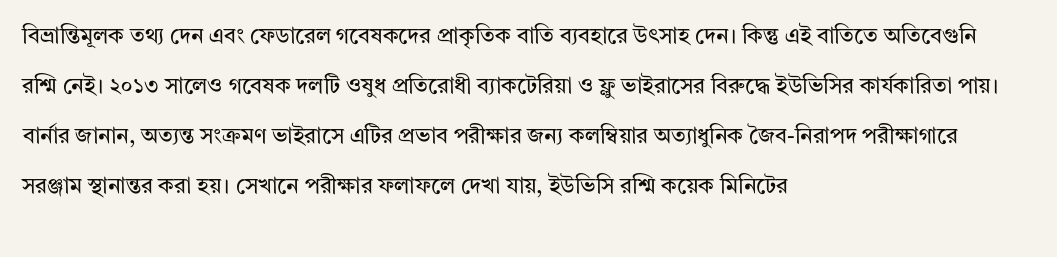বিভ্রান্তিমূলক তথ্য দেন এবং ফেডারেল গবেষকদের প্রাকৃতিক বাতি ব্যবহারে উৎসাহ দেন। কিন্তু এই বাতিতে অতিবেগুনি রশ্মি নেই। ২০১৩ সালেও গবেষক দলটি ওষুধ প্রতিরোধী ব্যাকটেরিয়া ও ফ্লু ভাইরাসের বিরুদ্ধে ইউভিসির কার্যকারিতা পায়।
বার্নার জানান, অত্যন্ত সংক্রমণ ভাইরাসে এটির প্রভাব পরীক্ষার জন্য কলম্বিয়ার অত্যাধুনিক জৈব-নিরাপদ পরীক্ষাগারে সরঞ্জাম স্থানান্তর করা হয়। সেখানে পরীক্ষার ফলাফলে দেখা যায়, ইউভিসি রশ্মি কয়েক মিনিটের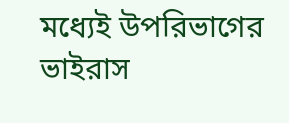মধ্যেই উপরিভাগের ভাইরাস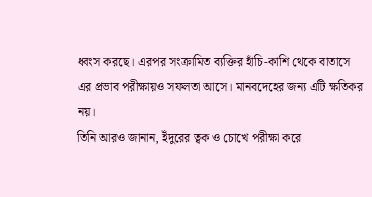ধ্বংস করছে। এরপর সংক্রামিত ব্যক্তির হাঁচি-কাশি থেকে বাতাসে এর প্রভাব পরীক্ষায়ও সফলতা আসে। মানবদেহের জন্য এটি ক্ষতিকর নয়।
তিনি আরও জানান, ইঁদুরের ত্বক ও চোখে পরীক্ষা করে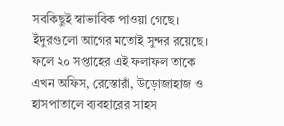সবকিছুই স্বাভাবিক পাওয়া গেছে। ইঁদুরগুলো আগের মতোই সুন্দর রয়েছে। ফলে ২০ সপ্তাহের এই ফলাফল তাকে এখন অফিস, রেস্তোরাঁ, উড়োজাহাজ ও হাসপাতালে ব্যবহারের সাহস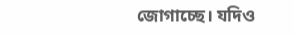জোগাচ্ছে। যদিও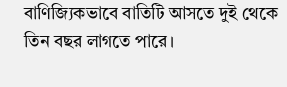বাণিজ্যিকভাবে বাতিটি আসতে দুই থেকে তিন বছর লাগতে পারে।